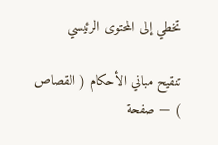تخطي إلى المحتوى الرئيسي

تنقيح مباني الأحكام ( القصاص ) — صفحة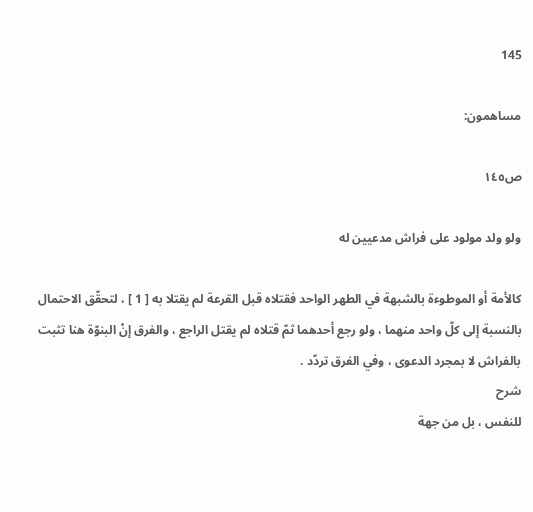145

مساهمون:

ص١٤٥

ولو ولد مولود على فراش مدعيين له

كالأمة أو الموطوءة بالشبهة في الطهر الواحد فقتلاه قبل القرعة لم يقتلا به [ 1 ] ، لتحقّق الاحتمال بالنسبة إلى كلّ واحد منهما ، ولو رجع أحدهما ثمّ قتلاه لم يقتل الراجع ، والفرق إنْ البنوّة هنا تثبت بالفراش لا بمجرد الدعوى ، وفي الفرق تردّد .
شرح
للنفس ، بل من جهة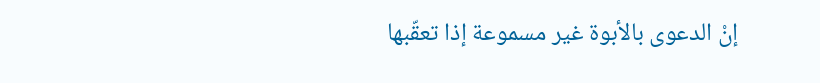إنْ الدعوى بالأبوة غير مسموعة إذا تعقّبها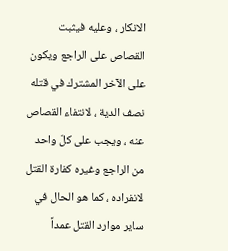الانكار ، وعليه فيثبت القصاص على الراجع ويكون على الآخر المشترك في قتله نصف الدية ، لانتفاء القصاص عنه ، ويجب على كلّ واحد من الراجع وغيره كفارة القتل لانفراده ، كما هو الحال في ساير موارد القتل عمداً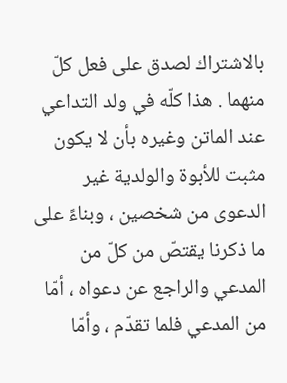بالاشتراك لصدق على فعل كلّ منهما . هذا كلّه في ولد التداعي عند الماتن وغيره بأن لا يكون مثبت للأبوة والولدية غير الدعوى من شخصين ، وبناءً على ما ذكرنا يقتصّ من كلّ من المدعي والراجع عن دعواه ، أمّا من المدعي فلما تقدّم ، وأمّا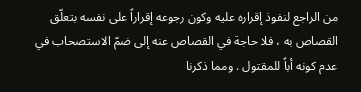من الراجع لنفوذ إقراره عليه وكون رجوعه إقراراً على نفسه بتعلّق القصاص به ، فلا حاجة في القصاص عنه إلى ضمّ الاستصحاب في عدم كونه أباً للمقتول . ومما ذكرنا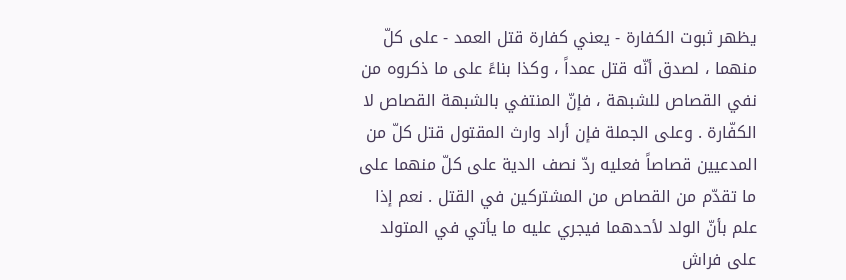يظهر ثبوت الكفارة - يعني كفارة قتل العمد - على كلّ منهما ، لصدق أنّه قتل عمداً ، وكذا بناءً على ما ذكروه من نفي القصاص للشبهة ، فإنّ المنتفي بالشبهة القصاص لا الكفّارة . وعلى الجملة فإن أراد وارث المقتول قتل كلّ من المدعيين قصاصاً فعليه ردّ نصف الدية على كلّ منهما على ما تقدّم من القصاص من المشتركين في القتل . نعم إذا علم بأنّ الولد لأحدهما فيجري عليه ما يأتي في المتولد على فراش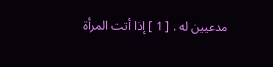مدعيين له . [ 1 ] إذا أتت المرأة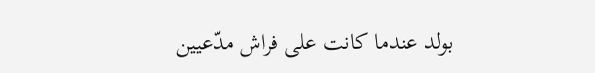بولد عندما كانت على فراش مدّعيين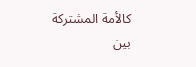كالأمة المشتركة بين